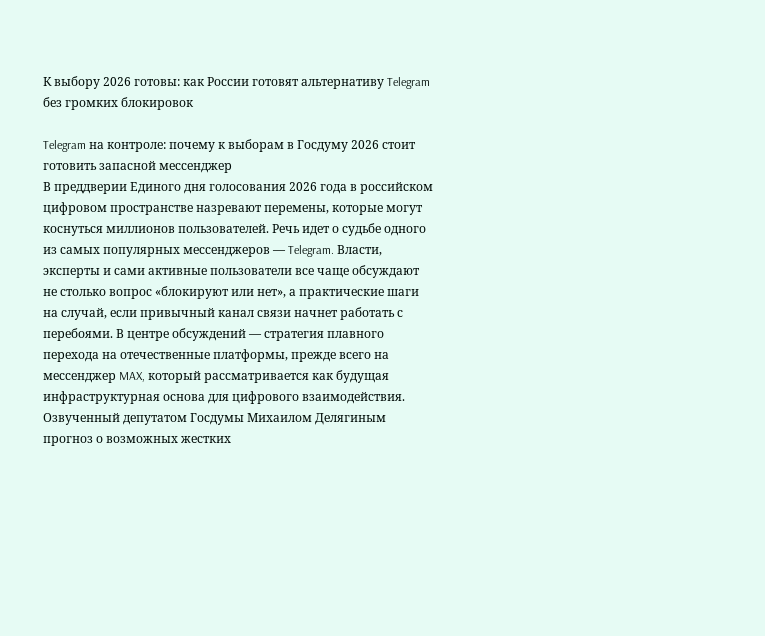К выбору 2026 готовы: как России готовят альтернативу Telegram без громких блокировок

Telegram на контроле: почему к выборам в Госдуму 2026 стоит готовить запасной мессенджер
В преддверии Единого дня голосования 2026 года в российском цифровом пространстве назревают перемены, которые могут коснуться миллионов пользователей. Речь идет о судьбе одного из самых популярных мессенджеров — Telegram. Власти, эксперты и сами активные пользователи все чаще обсуждают не столько вопрос «блокируют или нет», а практические шаги на случай, если привычный канал связи начнет работать с перебоями. В центре обсуждений — стратегия плавного перехода на отечественные платформы, прежде всего на мессенджер MAX, который рассматривается как будущая инфраструктурная основа для цифрового взаимодействия.
Озвученный депутатом Госдумы Михаилом Делягиным прогноз о возможных жестких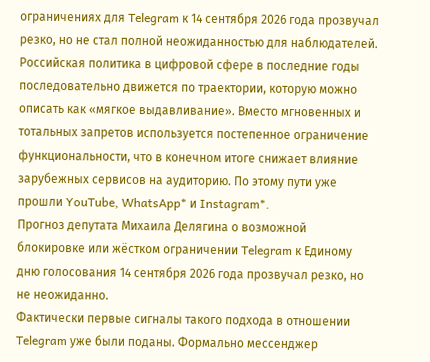ограничениях для Telegram к 14 сентября 2026 года прозвучал резко, но не стал полной неожиданностью для наблюдателей. Российская политика в цифровой сфере в последние годы последовательно движется по траектории, которую можно описать как «мягкое выдавливание». Вместо мгновенных и тотальных запретов используется постепенное ограничение функциональности, что в конечном итоге снижает влияние зарубежных сервисов на аудиторию. По этому пути уже прошли YouTube, WhatsApp* и Instagram*.
Прогноз депутата Михаила Делягина о возможной блокировке или жёстком ограничении Telegram к Единому дню голосования 14 сентября 2026 года прозвучал резко, но не неожиданно.
Фактически первые сигналы такого подхода в отношении Telegram уже были поданы. Формально мессенджер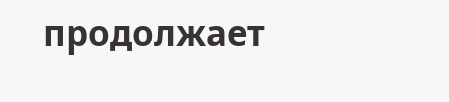продолжает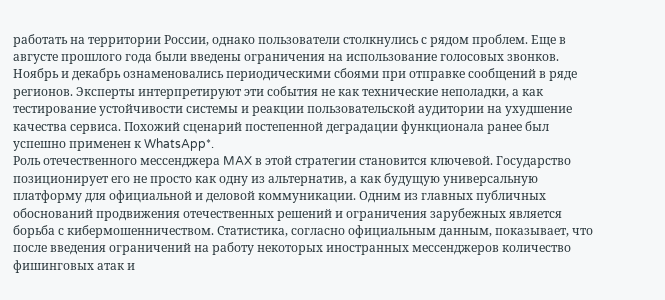работать на территории России, однако пользователи столкнулись с рядом проблем. Еще в августе прошлого года были введены ограничения на использование голосовых звонков. Ноябрь и декабрь ознаменовались периодическими сбоями при отправке сообщений в ряде регионов. Эксперты интерпретируют эти события не как технические неполадки, а как тестирование устойчивости системы и реакции пользовательской аудитории на ухудшение качества сервиса. Похожий сценарий постепенной деградации функционала ранее был успешно применен к WhatsApp*.
Роль отечественного мессенджера MAX в этой стратегии становится ключевой. Государство позиционирует его не просто как одну из альтернатив, а как будущую универсальную платформу для официальной и деловой коммуникации. Одним из главных публичных обоснований продвижения отечественных решений и ограничения зарубежных является борьба с кибермошенничеством. Статистика, согласно официальным данным, показывает, что после введения ограничений на работу некоторых иностранных мессенджеров количество фишинговых атак и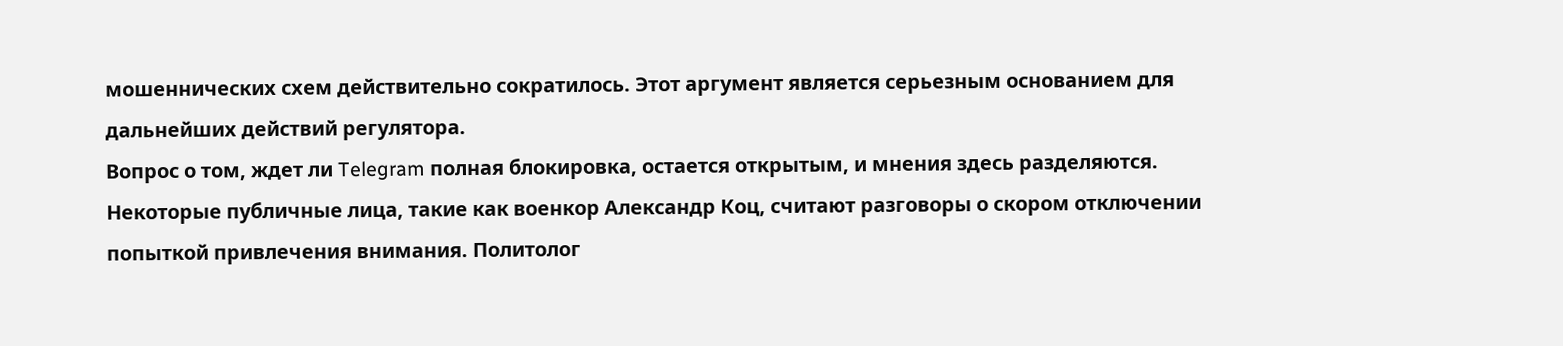мошеннических схем действительно сократилось. Этот аргумент является серьезным основанием для дальнейших действий регулятора.
Вопрос о том, ждет ли Telegram полная блокировка, остается открытым, и мнения здесь разделяются. Некоторые публичные лица, такие как военкор Александр Коц, считают разговоры о скором отключении попыткой привлечения внимания. Политолог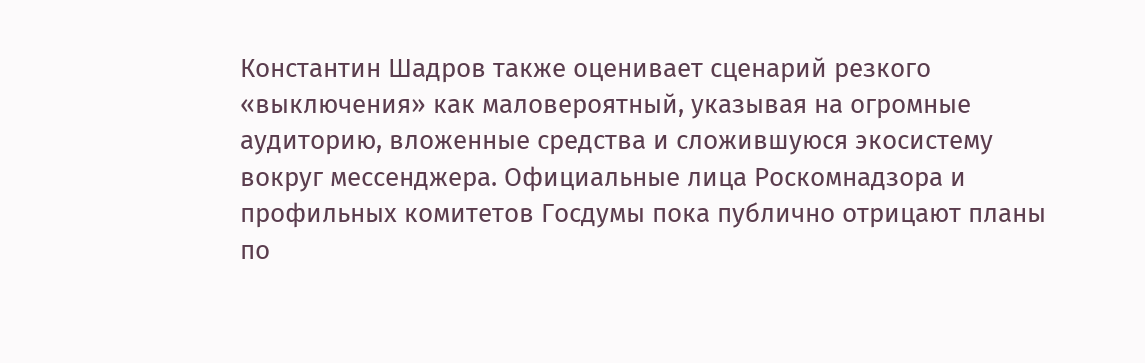Константин Шадров также оценивает сценарий резкого «выключения» как маловероятный, указывая на огромные аудиторию, вложенные средства и сложившуюся экосистему вокруг мессенджера. Официальные лица Роскомнадзора и профильных комитетов Госдумы пока публично отрицают планы по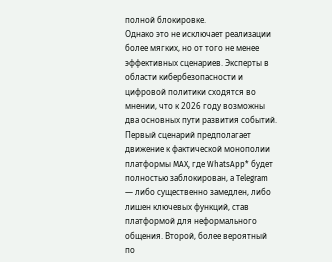полной блокировке.
Однако это не исключает реализации более мягких, но от того не менее эффективных сценариев. Эксперты в области кибербезопасности и цифровой политики сходятся во мнении, что к 2026 году возможны два основных пути развития событий. Первый сценарий предполагает движение к фактической монополии платформы MAX, где WhatsApp* будет полностью заблокирован, а Telegram — либо существенно замедлен, либо лишен ключевых функций, став платформой для неформального общения. Второй, более вероятный по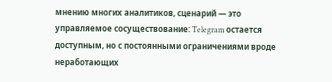мнению многих аналитиков, сценарий — это управляемое сосуществование: Telegram остается доступным, но с постоянными ограничениями вроде неработающих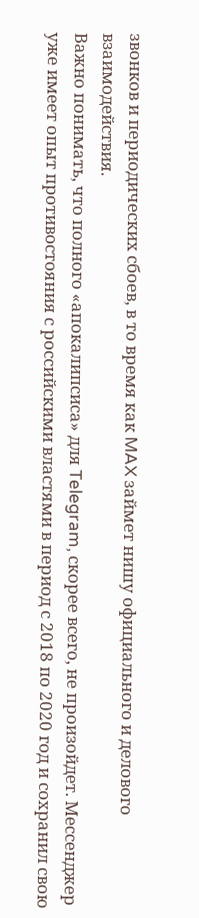звонков и периодических сбоев, в то время как MAX займет нишу официального и делового взаимодействия.
Важно понимать, что полного «апокалипсиса» для Telegram, скорее всего, не произойдет. Мессенджер уже имеет опыт противостояния с российскими властями в период с 2018 по 2020 год и сохранил свою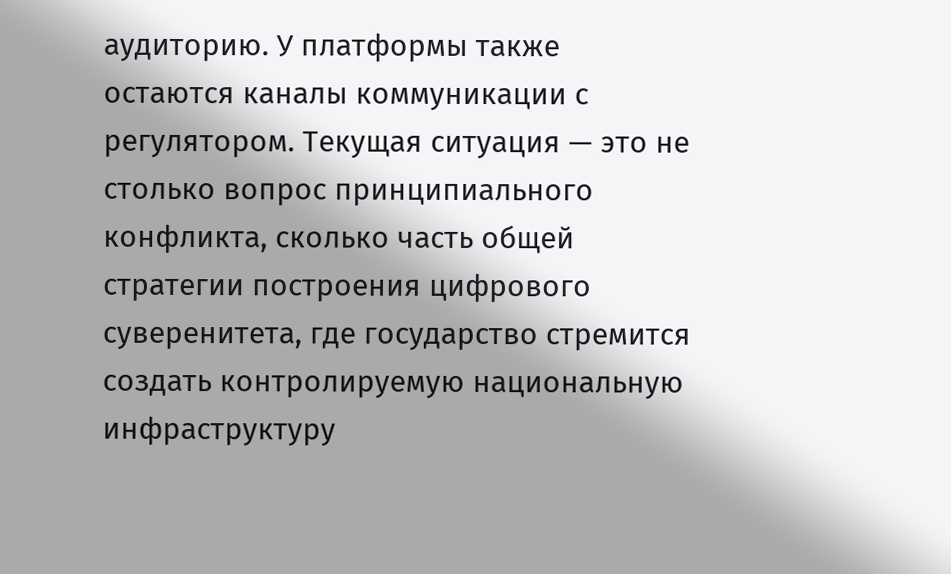аудиторию. У платформы также остаются каналы коммуникации с регулятором. Текущая ситуация — это не столько вопрос принципиального конфликта, сколько часть общей стратегии построения цифрового суверенитета, где государство стремится создать контролируемую национальную инфраструктуру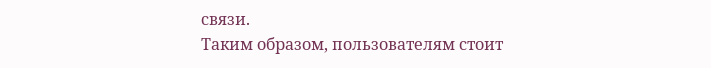связи.
Таким образом, пользователям стоит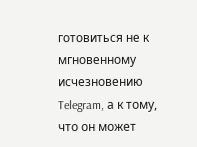готовиться не к мгновенному исчезновению Telegram, а к тому, что он может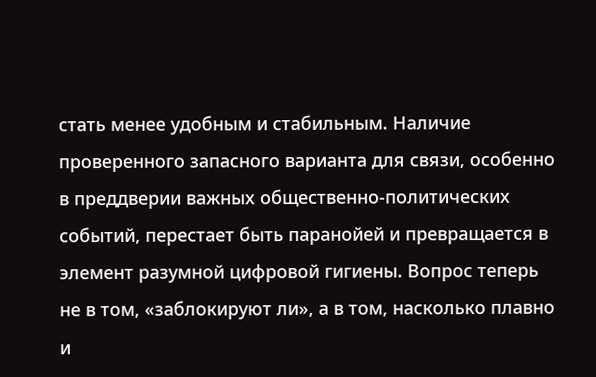стать менее удобным и стабильным. Наличие проверенного запасного варианта для связи, особенно в преддверии важных общественно-политических событий, перестает быть паранойей и превращается в элемент разумной цифровой гигиены. Вопрос теперь не в том, «заблокируют ли», а в том, насколько плавно и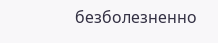безболезненно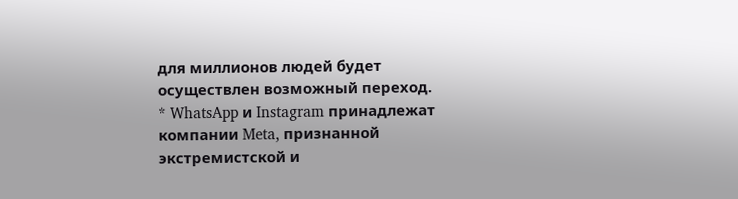для миллионов людей будет осуществлен возможный переход.
* WhatsApp и Instagram принадлежат компании Meta, признанной экстремистской и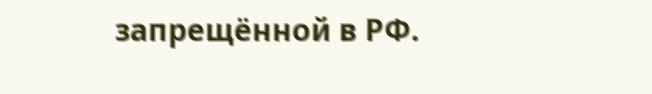запрещённой в РФ.